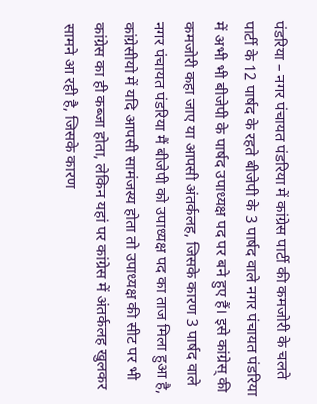पंडरिया – नगर पंचायत पंडरिया में कांग्रेस पार्टी की कमजोरी के चलते पार्टी के 12 पार्षद के रहते बीजेपी के 3 पार्षद वाले नगर पंचायत पंडरिया में अभी भी बीजेपी के पार्षद उपाध्यक्ष पद पर बने हुए हैं। इसे कांग्रेस् की कमजोरी कहा जाए या आपसी अंतर्कलह, जिसके कारण 3 पार्षद वाले नगर पंचायत पंडरिया मैं बीजेपी को उपाध्यक्ष पद का ताज मिला हुआ है, कांग्रेसीयो में यदि आपसी सामंजस्य होता तो उपाध्यक्ष की सीट पर भी कांग्रेस का ही कब्जा होता, लेकिन यहां पर कांग्रेस में अंतर्कलह खुलकर सामने आ रही है, जिसके कारण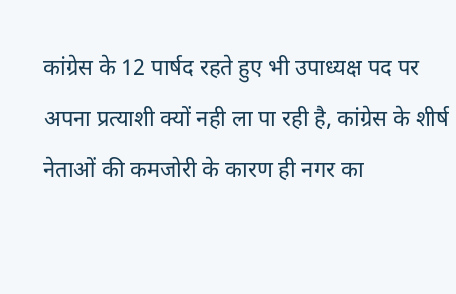कांग्रेस के 12 पार्षद रहते हुए भी उपाध्यक्ष पद पर अपना प्रत्याशी क्यों नही ला पा रही है, कांग्रेस के शीर्ष नेताओं की कमजोरी के कारण ही नगर का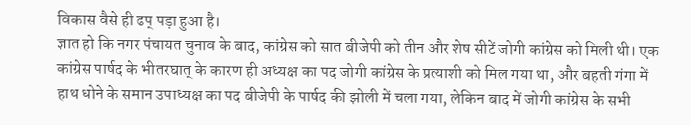विकास वैसे ही ढप् पड़ा हुआ है।
ज्ञात हो कि नगर पंचायत चुनाव के बाद, कांग्रेस को सात बीजेपी को तीन और शेष सीटें जोगी कांग्रेस को मिली थी। एक कांग्रेस पार्षद के भीतरघात् के कारण ही अध्यक्ष का पद जोगी कांग्रेस के प्रत्याशी को मिल गया था, और बहती गंगा में हाथ धोने के समान उपाध्यक्ष का पद बीजेपी के पार्षद की झोली में चला गया, लेकिन बाद में जोगी कांग्रेस के सभी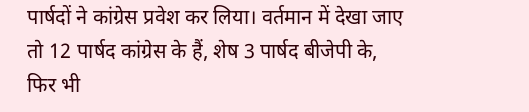पार्षदों ने कांग्रेस प्रवेश कर लिया। वर्तमान में देखा जाए तो 12 पार्षद कांग्रेस के हैं, शेष 3 पार्षद बीजेपी के, फिर भी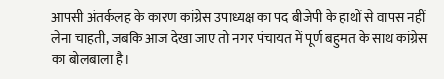आपसी अंतर्कलह के कारण कांग्रेस उपाध्यक्ष का पद बीजेपी के हाथों से वापस नहीं लेना चाहती, जबकि आज देखा जाए तो नगर पंचायत में पूर्ण बहुमत के साथ कांग्रेस का बोलबाला है।